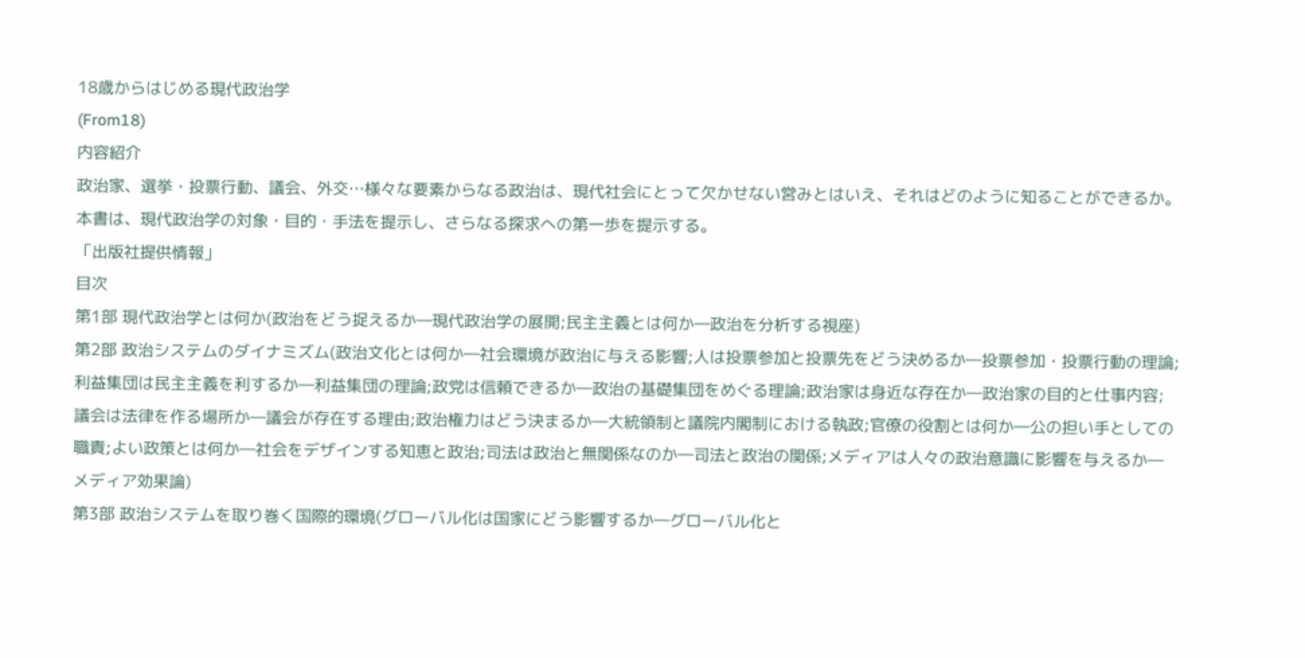18歳からはじめる現代政治学
(From18)
内容紹介
政治家、選挙・投票行動、議会、外交…様々な要素からなる政治は、現代社会にとって欠かせない営みとはいえ、それはどのように知ることができるか。本書は、現代政治学の対象・目的・手法を提示し、さらなる探求への第一歩を提示する。
「出版社提供情報」
目次
第1部 現代政治学とは何か(政治をどう捉えるか―現代政治学の展開;民主主義とは何か―政治を分析する視座)
第2部 政治システムのダイナミズム(政治文化とは何か―社会環境が政治に与える影響;人は投票参加と投票先をどう決めるか―投票参加・投票行動の理論;利益集団は民主主義を利するか―利益集団の理論;政党は信頼できるか―政治の基礎集団をめぐる理論;政治家は身近な存在か―政治家の目的と仕事内容;議会は法律を作る場所か―議会が存在する理由;政治権力はどう決まるか―大統領制と議院内閣制における執政;官僚の役割とは何か―公の担い手としての職責;よい政策とは何か―社会をデザインする知恵と政治;司法は政治と無関係なのか―司法と政治の関係;メディアは人々の政治意識に影響を与えるか―メディア効果論)
第3部 政治システムを取り巻く国際的環境(グローバル化は国家にどう影響するか―グローバル化と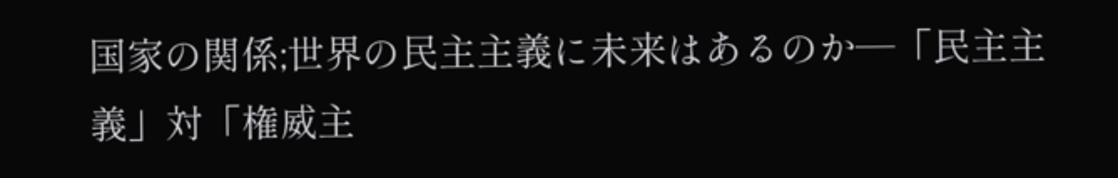国家の関係;世界の民主主義に未来はあるのか―「民主主義」対「権威主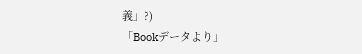義」?)
「Bookデータより」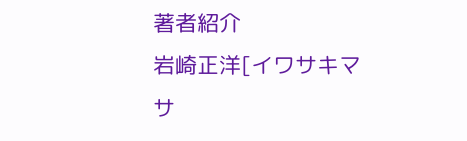著者紹介
岩崎正洋[イワサキマサ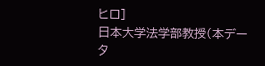ヒロ]
日本大学法学部教授(本データ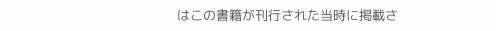はこの書籍が刊行された当時に掲載さ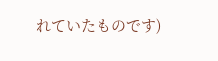れていたものです)